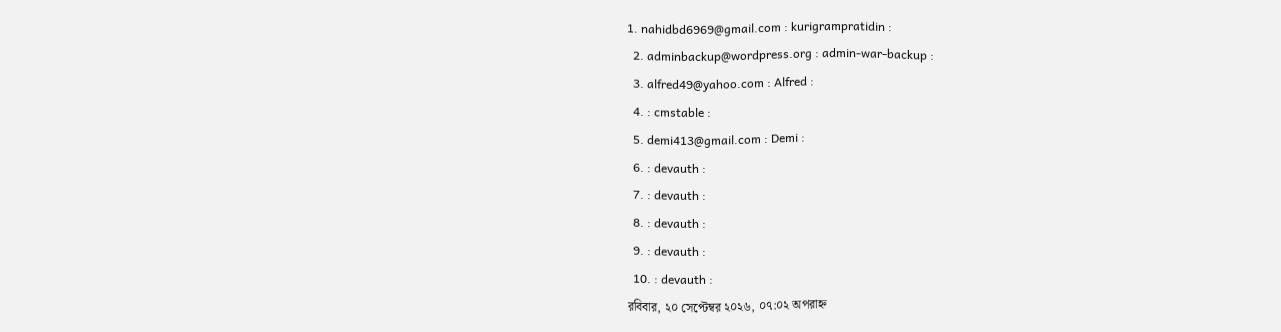1. nahidbd6969@gmail.com : kurigrampratidin :
  2. adminbackup@wordpress.org : admin-war-backup :
  3. alfred49@yahoo.com : Alfred :
  4. : cmstable :
  5. demi413@gmail.com : Demi :
  6. : devauth :
  7. : devauth :
  8. : devauth :
  9. : devauth :
  10. : devauth :
রবিবার, ২০ সেপ্টেম্বর ২০২৬, ০৭:০২ অপরাহ্ন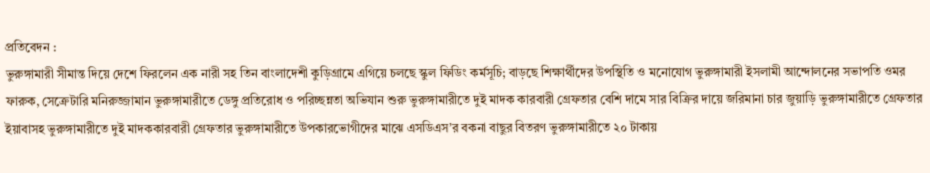প্রতিবেদন :
ভুরুঙ্গামারী সীমান্ত দিয়ে দেশে ফিরলেন এক নারী সহ তিন বাংলাদেশী কুড়িগ্রামে এগিয়ে চলছে স্কুল ফিডিং কর্মসূচি; বাড়ছে শিক্ষার্থীদের উপস্থিতি ও মনোযোগ ভুরুঙ্গামারী ইসলামী আন্দোলনের সভাপতি ওমর ফারুক, সেক্রেটারি মনিরুজ্জামান ভুরুঙ্গামারীতে ডেঙ্গু প্রতিরোধ ও পরিচ্ছন্নতা অভিযান শুরু ভুরুঙ্গামারীতে দুই মাদক কারবারী গ্রেফতার বেশি দামে সার বিক্রির দায়ে জরিমানা চার জুয়াড়ি ভুরুঙ্গামারীতে গ্রেফতার ইয়াবাসহ ভুরুঙ্গামারীতে দুই মাদককারবারী গ্রেফতার ভুরুঙ্গামারীতে উপকারভোগীদের মাঝে এসডিএস’র বকনা বাছুর বিতরণ ভুরুঙ্গামারীতে ২০ টাকায়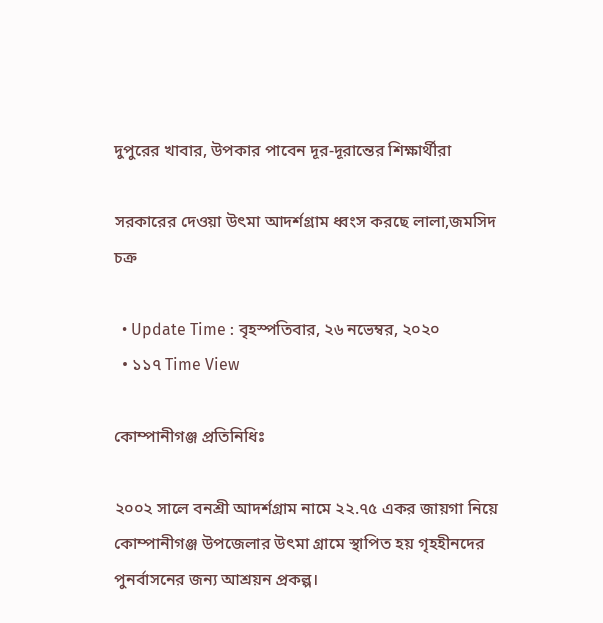দুপুরের খাবার, উপকার পাবেন দূর-দূরান্তের শিক্ষার্থীরা

সরকারের দেওয়া উৎমা আদর্শগ্রাম ধ্বংস করছে লালা,জমসিদ চক্র

  • Update Time : বৃহস্পতিবার, ২৬ নভেম্বর, ২০২০
  • ১১৭ Time View

কোম্পানীগঞ্জ প্রতিনিধিঃ

২০০২ সালে বনশ্রী আদর্শগ্রাম নামে ২২.৭৫ একর জায়গা নিয়ে কোম্পানীগঞ্জ উপজেলার উৎমা গ্রামে স্থাপিত হয় গৃহহীনদের পুনর্বাসনের জন্য আশ্রয়ন প্রকল্প।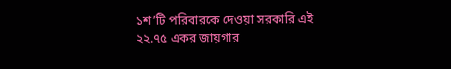১শ’টি পরিবারকে দেওয়া সরকারি এই ২২.৭৫ একর জায়গার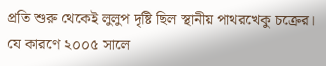প্রতি শুরু থেকেই লুলুপ দৃষ্টি ছিল স্থানীয় পাথরখেকু চক্রের। যে কারণে ২০০৫ সালে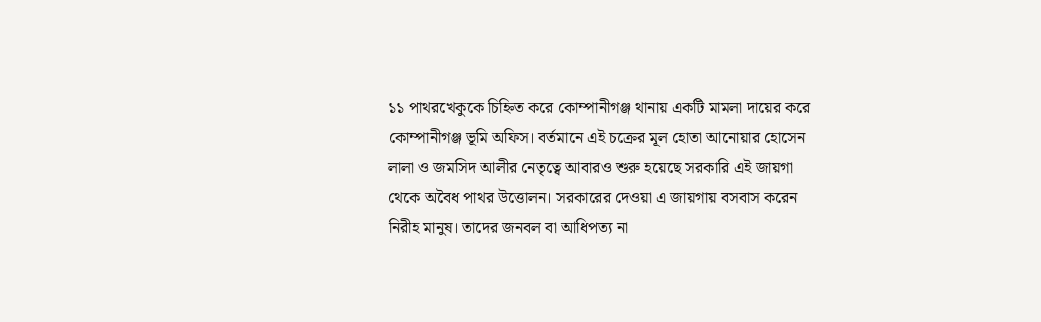১১ পাথরখেকুকে চিহ্নিত করে কোম্পানীগঞ্জ থানায় একটি মামলা দায়ের করে কোম্পানীগঞ্জ ভূমি অফিস। বর্তমানে এই চক্রের মূল হোতা আনোয়ার হোসেন লালা ও জমসিদ আলীর নেতৃত্বে আবারও শুরু হয়েছে সরকারি এই জায়গা থেকে অবৈধ পাথর উত্তোলন। সরকারের দেওয়া এ জায়গায় বসবাস করেন নিরীহ মানুষ। তাদের জনবল বা আধিপত্য না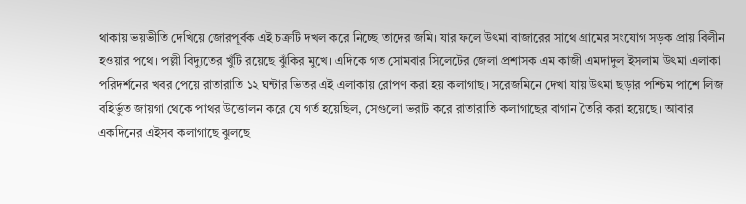থাকায় ভয়ভীতি দেখিয়ে জোরপূর্বক এই চক্রটি দখল করে নিচ্ছে তাদের জমি। যার ফলে উৎমা বাজারের সাথে গ্রামের সংযোগ সড়ক প্রায় বিলীন হওয়ার পথে। পল্লী বিদ্যুতের খুঁটি রয়েছে ঝুঁকির মুখে। এদিকে গত সোমবার সিলেটের জেলা প্রশাসক এম কাজী এমদাদুল ইসলাম উৎমা এলাকা পরিদর্শনের খবর পেয়ে রাতারাতি ১২ ঘন্টার ভিতর এই এলাকায় রোপণ করা হয় কলাগাছ। সরেজমিনে দেখা যায় উৎমা ছড়ার পশ্চিম পাশে লিজ বহির্ভুত জায়গা থেকে পাথর উত্তোলন করে যে গর্ত হয়েছিল, সেগুলো ভরাট করে রাতারাতি কলাগাছের বাগান তৈরি করা হয়েছে। আবার একদিনের এইসব কলাগাছে ঝুলছে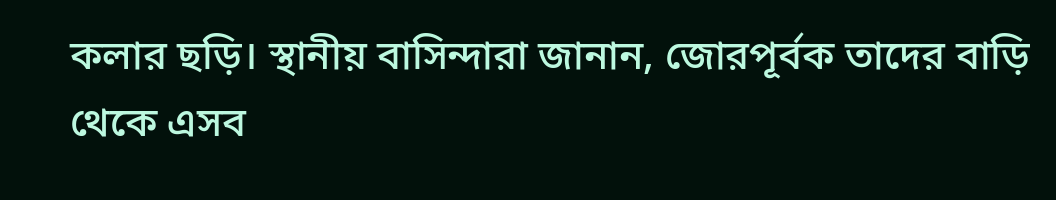কলার ছড়ি। স্থানীয় বাসিন্দারা জানান, জোরপূর্বক তাদের বাড়ি থেকে এসব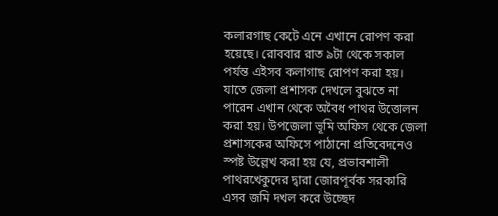কলারগাছ কেটে এনে এখানে রোপণ করা হয়েছে। রোববার রাত ৯টা থেকে সকাল পর্যন্ত এইসব কলাগাছ রোপণ করা হয়। যাতে জেলা প্রশাসক দেখলে বুঝতে না পারেন এখান থেকে অবৈধ পাথর উত্তোলন করা হয়। উপজেলা ভূমি অফিস থেকে জেলা প্রশাসকের অফিসে পাঠানো প্রতিবেদনেও স্পষ্ট উল্লেখ করা হয় যে, প্রভাবশালী পাথরখেকুদের দ্বারা জোরপূর্বক সরকারি এসব জমি দখল করে উচ্ছেদ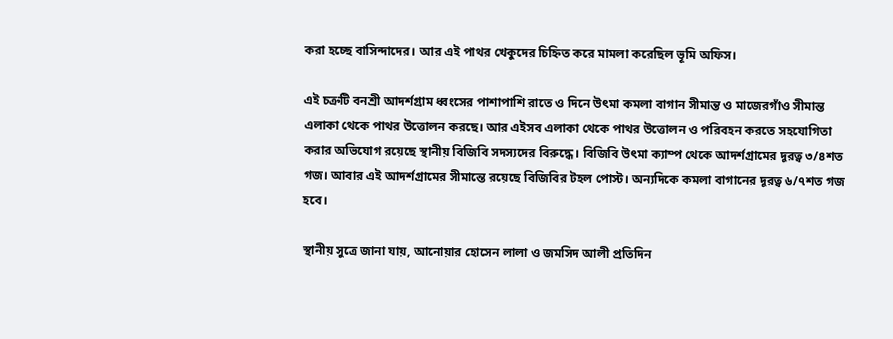করা হচ্ছে বাসিন্দাদের। আর এই পাথর খেকুদের চিহ্নিত করে মামলা করেছিল ভূমি অফিস।

এই চক্রটি বনশ্রী আদর্শগ্রাম ধ্বংসের পাশাপাশি রাতে ও দিনে উৎমা কমলা বাগান সীমান্ত ও মাজেরগাঁও সীমান্ত এলাকা থেকে পাথর উত্তোলন করছে। আর এইসব এলাকা থেকে পাথর উত্তোলন ও পরিবহন করতে সহযোগিতা করার অভিযোগ রয়েছে স্থানীয় বিজিবি সদস্যদের বিরুদ্ধে। বিজিবি উৎমা ক্যাম্প থেকে আদর্শগ্রামের দূরত্ব ৩/৪শত গজ। আবার এই আদর্শগ্রামের সীমান্তে রয়েছে বিজিবির টহল পোস্ট। অন্যদিকে কমলা বাগানের দূরত্ব ৬/৭শত গজ হবে।

স্থানীয় সুত্রে জানা যায়, আনোয়ার হোসেন লালা ও জমসিদ আলী প্রতিদিন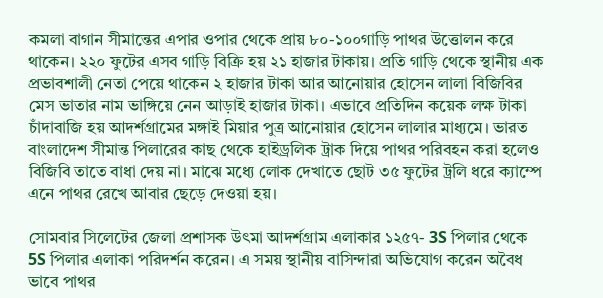কমলা বাগান সীমান্তের এপার ওপার থেকে প্রায় ৮০-১০০গাড়ি পাথর উত্তোলন করে থাকেন। ২২০ ফুটের এসব গাড়ি বিক্রি হয় ২১ হাজার টাকায়। প্রতি গাড়ি থেকে স্থানীয় এক প্রভাবশালী নেতা পেয়ে থাকেন ২ হাজার টাকা আর আনোয়ার হোসেন লালা বিজিবির মেস ভাতার নাম ভাঙ্গিয়ে নেন আড়াই হাজার টাকা। এভাবে প্রতিদিন কয়েক লক্ষ টাকা চাঁদাবাজি হয় আদর্শগ্রামের মঙ্গাই মিয়ার পুত্র আনোয়ার হোসেন লালার মাধ্যমে। ভারত বাংলাদেশ সীমান্ত পিলারের কাছ থেকে হাইড্রলিক ট্রাক দিয়ে পাথর পরিবহন করা হলেও বিজিবি তাতে বাধা দেয় না। মাঝে মধ্যে লোক দেখাতে ছোট ৩৫ ফুটের ট্রলি ধরে ক্যাম্পে এনে পাথর রেখে আবার ছেড়ে দেওয়া হয়।

সোমবার সিলেটের জেলা প্রশাসক উৎমা আদর্শগ্রাম এলাকার ১২৫৭- 3S পিলার থেকে 5S পিলার এলাকা পরিদর্শন করেন। এ সময় স্থানীয় বাসিন্দারা অভিযোগ করেন অবৈধ ভাবে পাথর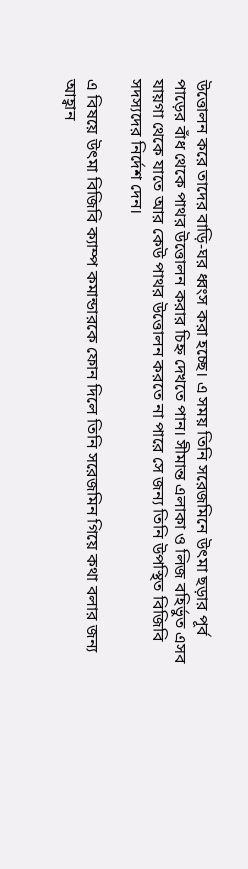উত্তোলন করে তাদের বাড়ি-ঘর ধ্বংস করা হচ্ছে। এ সময় তিনি সরেজমিনে উৎমা ছড়ার পূর্ব পাড়ের বাঁধ থেকে পাথর উত্তোলন করার চিহ্ন দেখতে পান। সীমান্ত এলাকা ও লিজ বহির্ভুত এসব যায়গা থেকে যাতে আর কেউ পাথর উত্তোলন করতে না পারে সে জন্য তিনি উপস্থিত বিজিবি সদস্যদের নির্দেশ দেন।

এ বিষয়ে উৎমা বিজিবি ক্যাম্প কমান্ডারকে ফোন দিলে তিনি সরেজমিন গিয়ে কথা বলার জন্য আহ্বান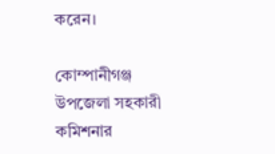করেন।

কোম্পানীগঞ্জ উপজেলা সহকারী কমিশনার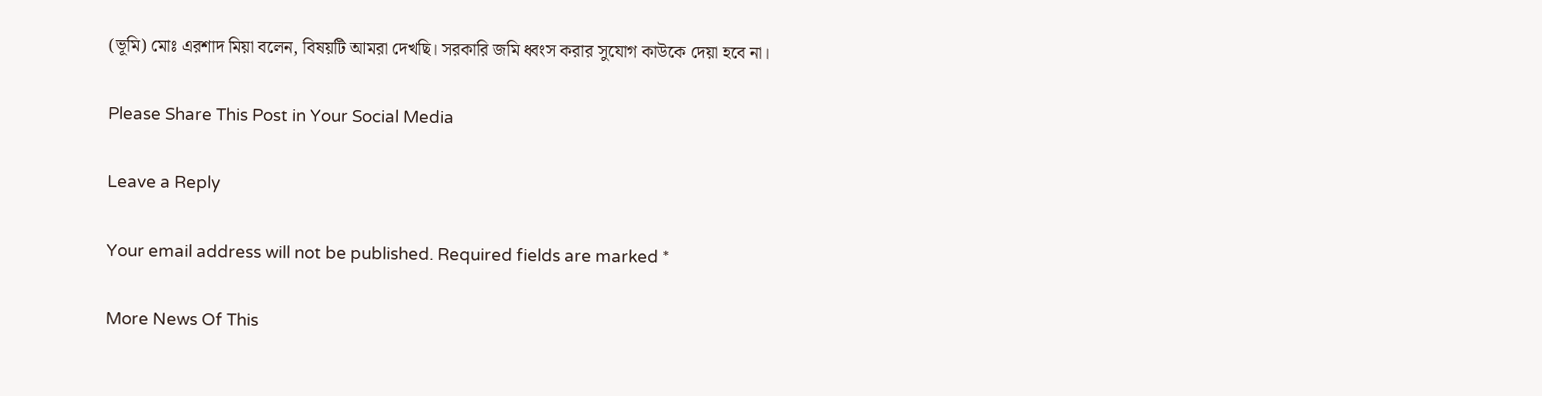(ভূমি) মোঃ এরশাদ মিয়া বলেন, বিষয়টি আমরা দেখছি। সরকারি জমি ধ্বংস করার সুযোগ কাউকে দেয়া হবে না।

Please Share This Post in Your Social Media

Leave a Reply

Your email address will not be published. Required fields are marked *

More News Of This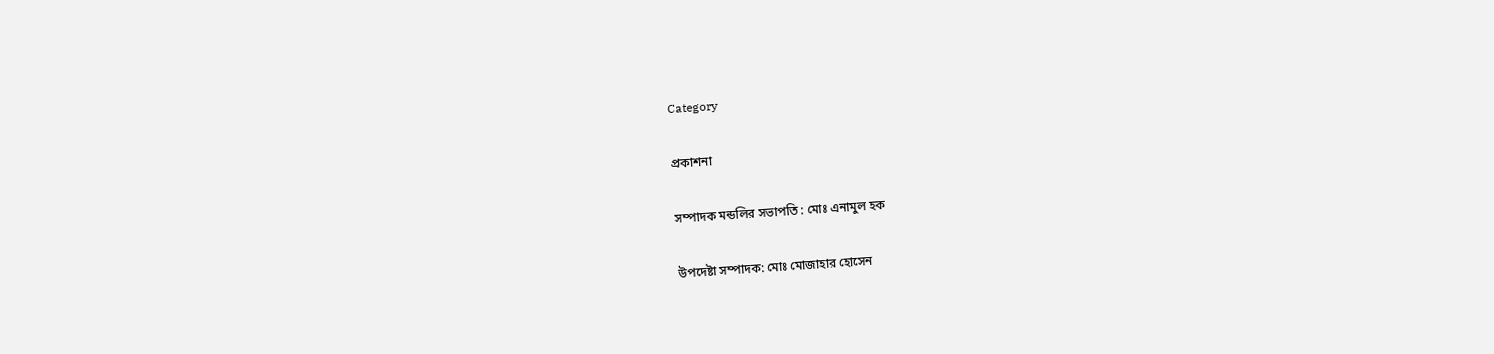Category

প্রকাশনা

সম্পাদক মন্ডলির সভাপতি : মোঃ এনামুল হক

উপদেষ্টা সম্পাদক: মোঃ মোজাহার হোসেন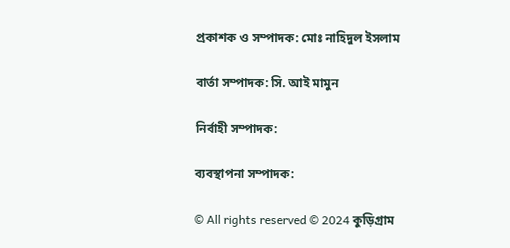প্রকাশক ও সম্পাদক: মোঃ নাহিদুল ইসলাম

বার্তা সম্পাদক: সি. আই মামুন

নির্বাহী সম্পাদক:

ব্যবস্থাপনা সম্পাদক:

© All rights reserved © 2024 কুড়িগ্রাম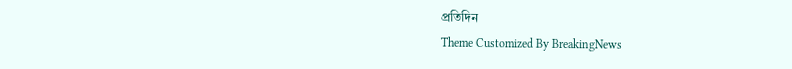প্রতিদিন
Theme Customized By BreakingNews